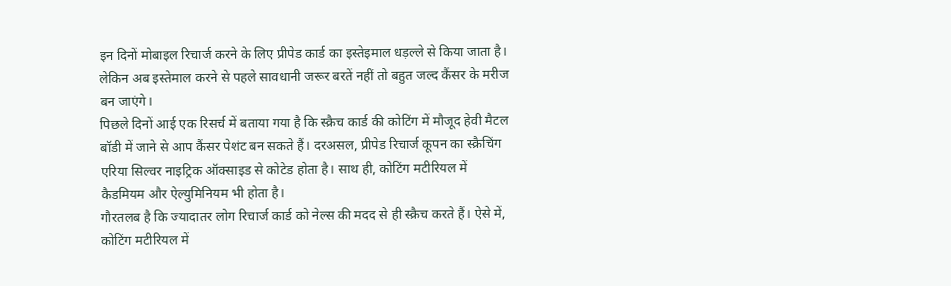इन दिनों मोबाइल रिचार्ज करने के लिए प्रीपेड कार्ड का इस्तेइमाल धड़ल्ले से किया जाता है। लेकिन अब इस्तेमाल करने से पहले सावधानी जरूर बरतें नहीं तो बहुत जल्द कैंसर के मरीज बन जाएंगे।
पिछले दिनों आई एक रिसर्च में बताया गया है कि स्क्रैच कार्ड की कोटिंग में मौजूद हेवी मैटल बॉडी में जाने से आप कैंसर पेशंट बन सकते हैं। दरअसल, प्रीपेड रिचार्ज कूपन का स्क्रैचिंग एरिया सिल्वर नाइट्रिक ऑक्साइड से कोटेड होता है। साथ ही, कोटिंग मटीरियल में कैडमियम और ऐल्युमिनियम भी होता है।
गौरतलब है कि ज्यादातर लोग रिचार्ज कार्ड को नेल्स की मदद से ही स्क्रैच करते हैं। ऐसे में, कोटिंग मटीरियल में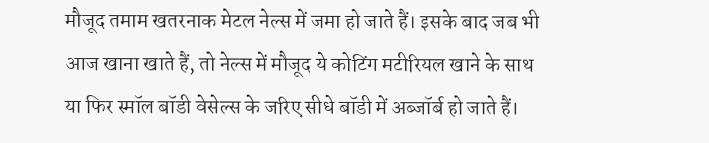मौजूद तमाम खतरनाक मेटल नेल्स में जमा हो जाते हैं। इसके बाद जब भी आज खाना खाते हैं, तो नेल्स में मौजूद ये कोटिंग मटीरियल खाने के साथ या फिर स्मॉल बॉडी वेसेल्स के जरिए सीधे बॉडी में अब्जॉर्ब हो जाते हैं।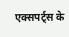एक्सपर्ट्स के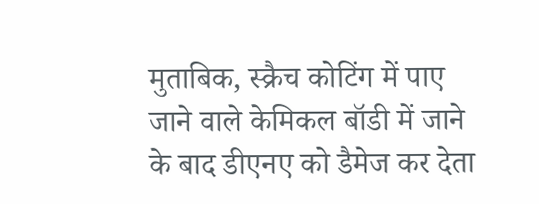मुताबिक, स्क्रैच कोटिंग में पाए जाने वाले केमिकल बॉडी में जाने के बाद डीएनए को डैमेज कर देता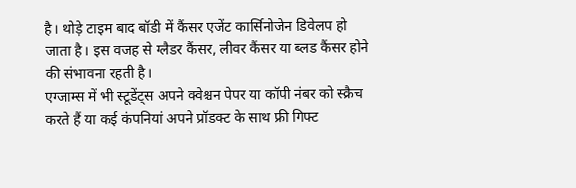है। थोड़े टाइम बाद बॉडी में कैंसर एजेंट कार्सिनोजेन डिवेलप हो जाता है। इस वजह से ग्लैडर कैंसर, लीवर कैंसर या ब्लड कैंसर होने की संभावना रहती है।
एग्जाम्स में भी स्टूडेंट्स अपने क्वेश्चन पेपर या कॉपी नंबर को स्क्रैच करते हैं या कई कंपनियां अपने प्रॉडक्ट के साथ फ्री गिफ्ट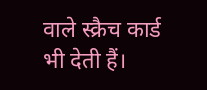वाले स्क्रैच कार्ड भी देती हैं।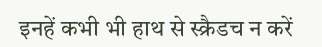इनहें कभी भी हाथ से स्क्रैडच न करें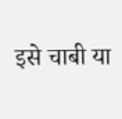इसे चाबी या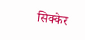सिक्केर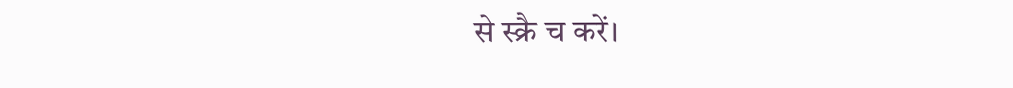से स्क्रै च करें।